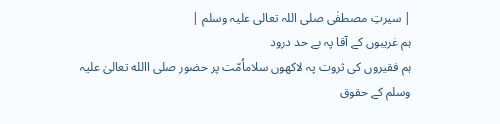| سیرتِ مصطفٰی صلی اللہ تعالی علیہ وسلم |
ہم غریبوں کے آقا پہ بے حد درود
ہم فقیروں کی ثروت پہ لاکھوں سلاماُمّت پر حضور صلی االله تعالیٰ علیہ وسلم کے حقوق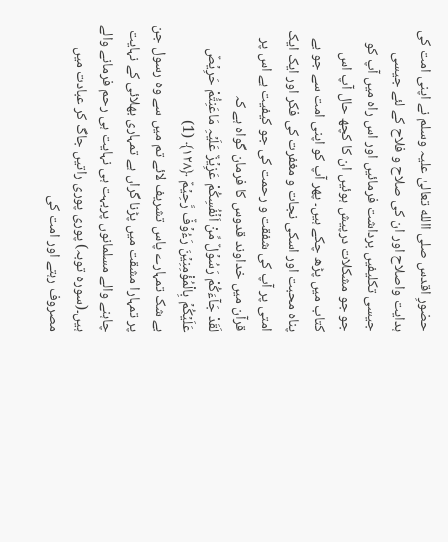حضورِ اقدس صلی االله تعالیٰ علیہ وسلم نے اپنی امت کی ہدایت واصلاح اور ان کی صلاح و فلاح کے لئے جیسی جیسی تکلیفیں برداشت فرمائیں اور اس راہ میں آپ کو جو جو مشکلات درپیش ہوئیں ان کا کچھ حال آپ اس کتاب میں پڑھ چکے ہیں۔ پھر آپ کو اپنی امت سے جو بے پناہ محبت اور اسکی نجات و مغفرت کی فکر اور ایک ایک امتی پر آپ کی شفقت و رحمت کی جو کیفیت ہے اس پر قرآن میں خداوند قدوس کا فرمان گواہ ہے کہ
لَقَدْ جَآءَکُمْ رَسُوۡلٌ مِّنْ اَنۡفُسِکُمْ عَزِیۡزٌ عَلَیۡہِ مَاعَنِتُّمْ حَرِیۡصٌ عَلَیۡکُمۡ بِالْمُؤْمِنِیۡنَ رَءُوۡفٌ رَّحِیۡمٌ ﴿۱۲۸﴾ (1)
بے شک تمہارے پاس تشریف لائے تم میں سے وہ رسول جن پر تمہارا مشقت میں پڑنا گراں ہے تمہاری بھلائی کے نہایت چاہنے والے مسلمانوں پربہت ہی نہایت ہی رحم فرمانے والے ہیں۔(سورہ توبہ) پوری پوری راتیں جاگ کر عبادت میں مصروف رہتے اور امت کی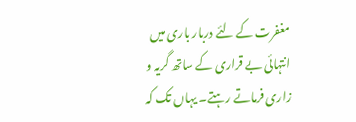مغفرت کے لئے دربار باری میں انتہائی بے قراری کے ساتھ گریہ و زاری فرماتے رہتے۔ یہاں تک کہ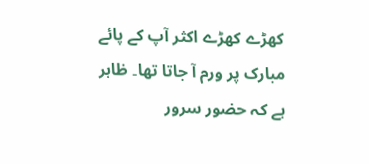کھڑے کھڑے اکثر آپ کے پائے مبارک پر ورم آ جاتا تھا۔ ظاہر ہے کہ حضور سرور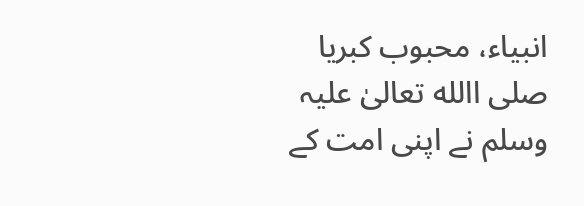انبیاء، محبوب کبریا صلی االله تعالیٰ علیہ وسلم نے اپنی امت کے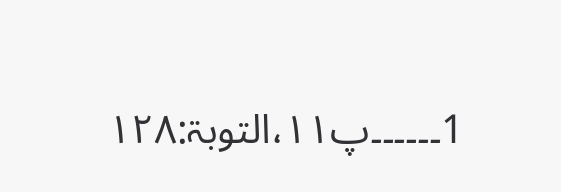1۔۔۔۔۔۔پ۱۱،التوبۃ:۱۲۸